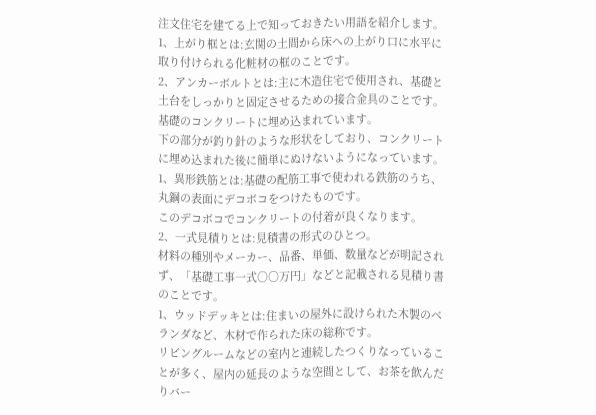注文住宅を建てる上で知っておきたい用語を紹介します。
1、上がり框とは:玄関の土間から床への上がり口に水平に取り付けられる化粧材の框のことです。
2、アンカーボルトとは:主に木造住宅で使用され、基礎と土台をしっかりと固定させるための接合金具のことです。
基礎のコンクリートに埋め込まれています。
下の部分が釣り針のような形状をしており、コンクリートに埋め込まれた後に簡単にぬけないようになっています。
1、異形鉄筋とは:基礎の配筋工事で使われる鉄筋のうち、丸鋼の表面にデコボコをつけたものです。
このデコボコでコンクリートの付着が良くなります。
2、一式見積りとは:見積書の形式のひとつ。
材料の種別やメーカー、品番、単価、数量などが明記されず、「基礎工事一式○○万円」などと記載される見積り書のことです。
1、ウッドデッキとは:住まいの屋外に設けられた木製のベランダなど、木材で作られた床の総称です。
リビングルームなどの室内と連続したつくりなっていることが多く、屋内の延長のような空間として、お茶を飲んだりバー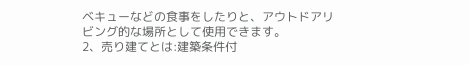ベキューなどの食事をしたりと、アウトドアリビング的な場所として使用できます。
2、売り建てとは:建築条件付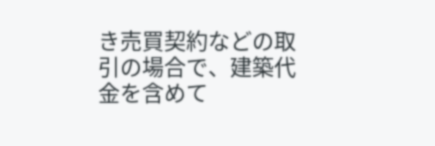き売買契約などの取引の場合で、建築代金を含めて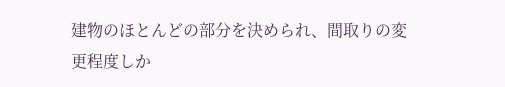建物のほとんどの部分を決められ、間取りの変更程度しか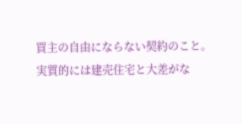買主の自由にならない契約のこと。
実質的には建売住宅と大差がな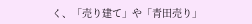く、「売り建て」や「青田売り」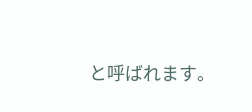と呼ばれます。